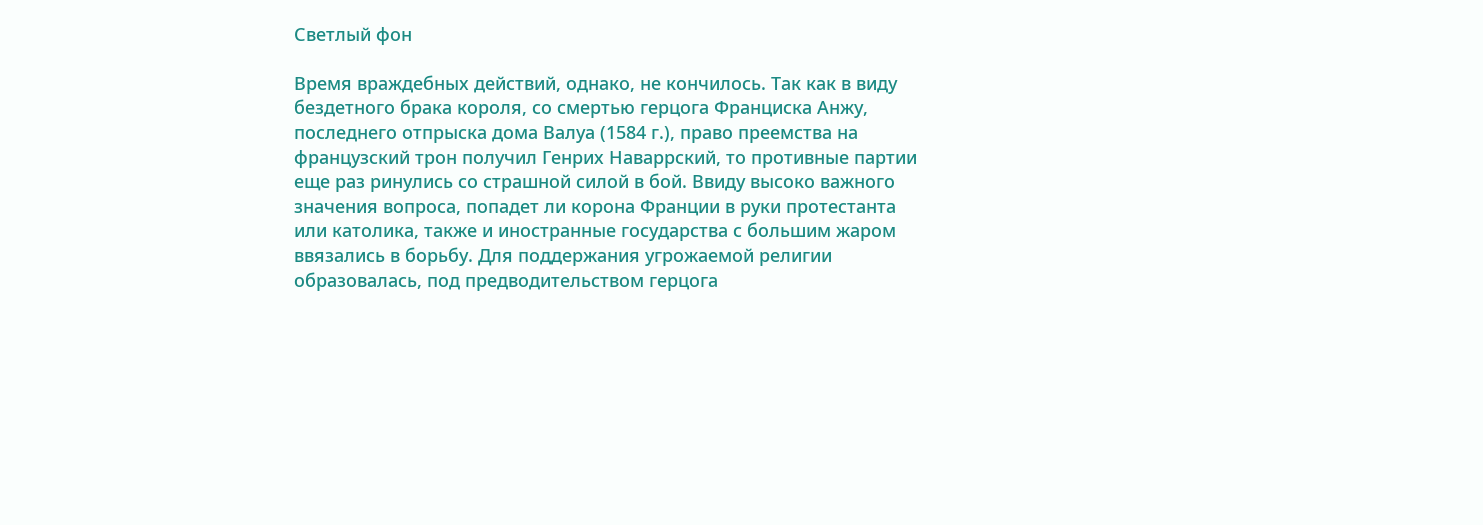Светлый фон

Время враждебных действий, однако, не кончилось. Так как в виду бездетного брака короля, со смертью герцога Франциска Анжу, последнего отпрыска дома Валуа (1584 г.), право преемства на французский трон получил Генрих Наваррский, то противные партии еще раз ринулись со страшной силой в бой. Ввиду высоко важного значения вопроса, попадет ли корона Франции в руки протестанта или католика, также и иностранные государства с большим жаром ввязались в борьбу. Для поддержания угрожаемой религии образовалась, под предводительством герцога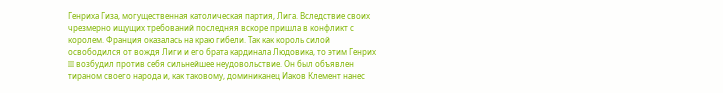Генриха Гиза, могущественная католическая партия, Лига. Вследствие своих чрезмерно ищущих требований последняя вскоре пришла в конфликт с королем. Франция оказалась на краю гибели. Так как король силой освободился от вождя Лиги и его брата кардинала Людовика, то этим Генрих III возбудил против себя сильнейшее неудовольствие. Он был объявлен тираном своего народа и, как таковому, доминиканец Иаков Клемент нанес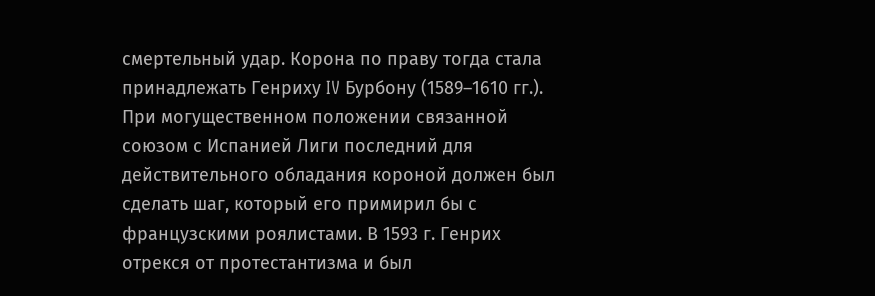смертельный удар. Корона по праву тогда стала принадлежать Генриху IV Бурбону (1589–1610 гг.). При могущественном положении связанной союзом с Испанией Лиги последний для действительного обладания короной должен был сделать шаг, который его примирил бы с французскими роялистами. В 1593 г. Генрих отрекся от протестантизма и был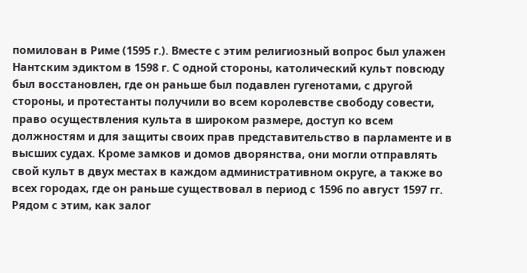помилован в Риме (1595 г.). Вместе с этим религиозный вопрос был улажен Нантским эдиктом в 1598 г. С одной стороны, католический культ повсюду был восстановлен, где он раньше был подавлен гугенотами, с другой стороны, и протестанты получили во всем королевстве свободу совести, право осуществления культа в широком размере, доступ ко всем должностям и для защиты своих прав представительство в парламенте и в высших судах. Кроме замков и домов дворянства, они могли отправлять свой культ в двух местах в каждом административном округе, а также во всех городах, где он раньше существовал в период с 1596 по август 1597 гг. Рядом с этим, как залог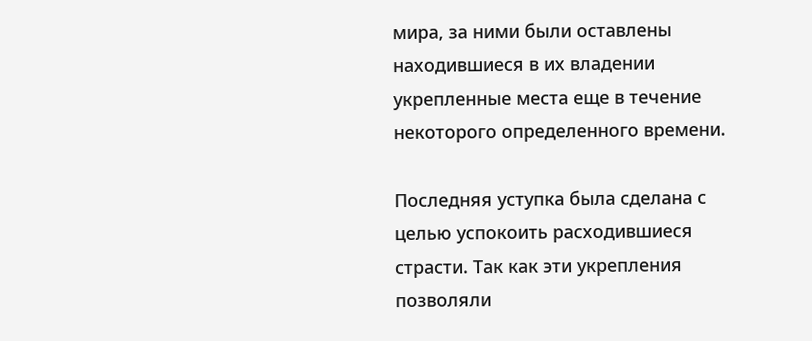мира, за ними были оставлены находившиеся в их владении укрепленные места еще в течение некоторого определенного времени.

Последняя уступка была сделана с целью успокоить расходившиеся страсти. Так как эти укрепления позволяли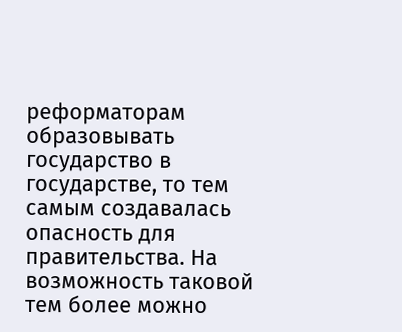реформаторам образовывать государство в государстве, то тем самым создавалась опасность для правительства. На возможность таковой тем более можно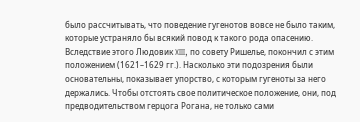было рассчитывать, что поведение гугенотов вовсе не было таким, которые устраняло бы всякий повод к такого рода опасению. Вследствие этого Людовик XIII, по совету Ришелье, покончил с этим положением (1621–1629 гг.). Насколько эти подозрения были основательны, показывает упорство, с которым гугеноты за него держались. Чтобы отстоять свое политическое положение, они, под предводительством герцога Рогана, не только сами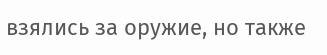взялись за оружие, но также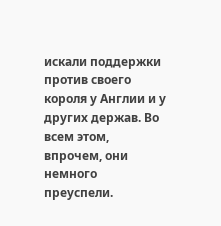искали поддержки против своего короля у Англии и у других держав. Во всем этом, впрочем, они немного преуспели.